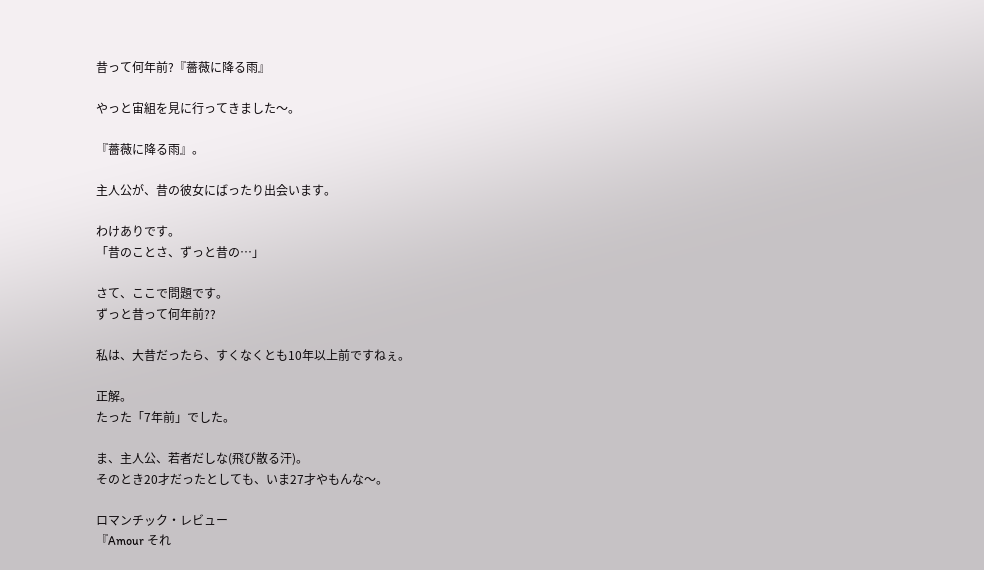昔って何年前?『薔薇に降る雨』

やっと宙組を見に行ってきました〜。

『薔薇に降る雨』。

主人公が、昔の彼女にばったり出会います。

わけありです。
「昔のことさ、ずっと昔の…」

さて、ここで問題です。
ずっと昔って何年前??

私は、大昔だったら、すくなくとも10年以上前ですねぇ。

正解。
たった「7年前」でした。

ま、主人公、若者だしな(飛び散る汗)。
そのとき20才だったとしても、いま27才やもんな〜。

ロマンチック・レビュー
『Amour それ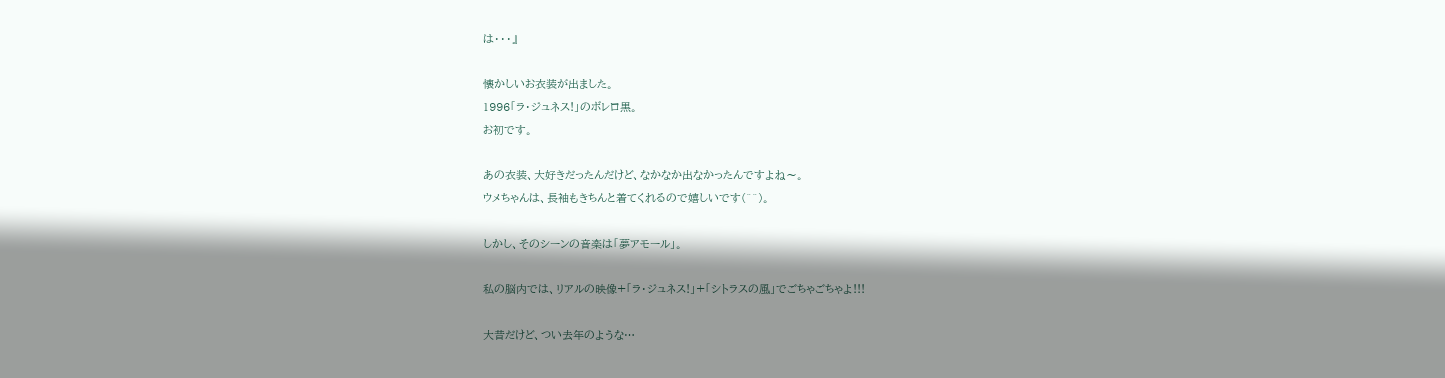は・・・』

懐かしいお衣装が出ました。
1996「ラ・ジュネス!」のボレロ黒。
お初です。

あの衣装、大好きだったんだけど、なかなか出なかったんですよね〜。
ウメちゃんは、長袖もきちんと着てくれるので嬉しいです(^^)。

しかし、そのシーンの音楽は「夢アモール」。

私の脳内では、リアルの映像+「ラ・ジュネス!」+「シトラスの風」でごちゃごちゃよ!!!

大昔だけど、つい去年のような…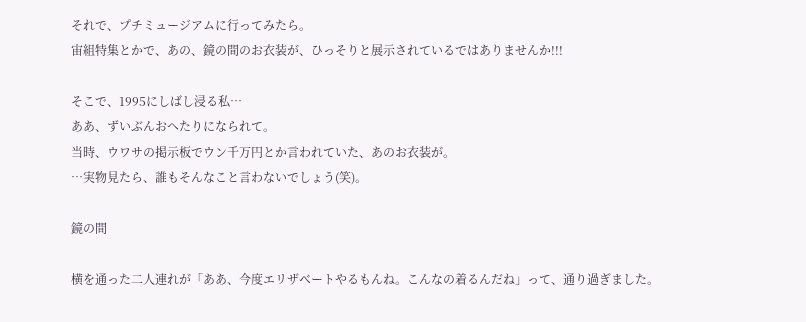それで、プチミュージアムに行ってみたら。
宙組特集とかで、あの、鏡の間のお衣装が、ひっそりと展示されているではありませんか!!!

そこで、1995にしばし浸る私…
ああ、ずいぶんおへたりになられて。
当時、ウワサの掲示板でウン千万円とか言われていた、あのお衣装が。
…実物見たら、誰もそんなこと言わないでしょう(笑)。

鏡の間

横を通った二人連れが「ああ、今度エリザベートやるもんね。こんなの着るんだね」って、通り過ぎました。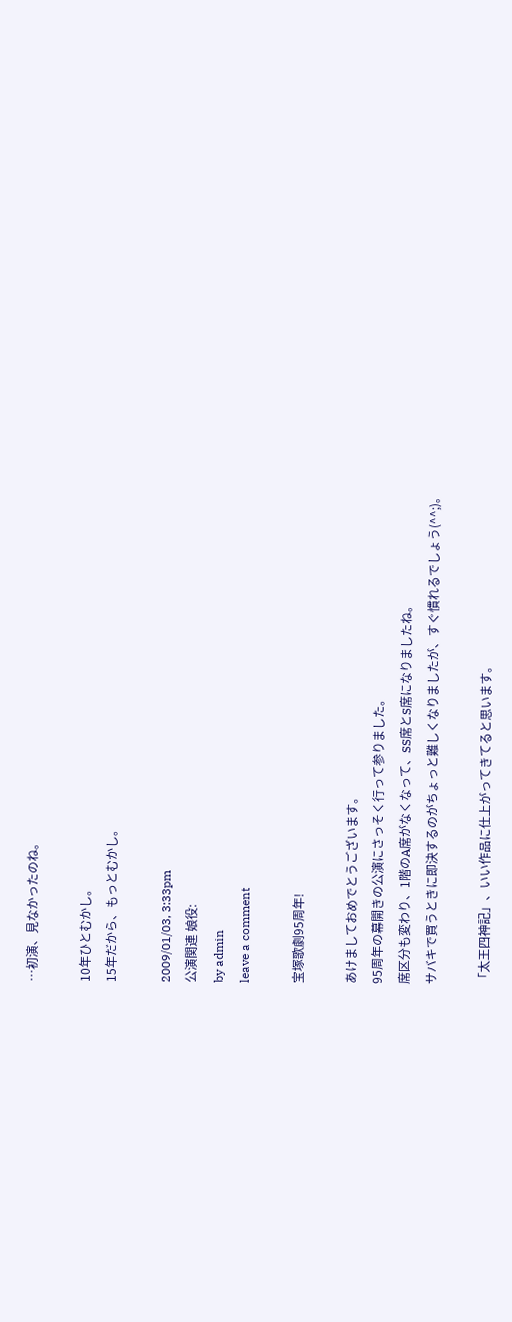…初演、見なかったのね。

10年ひとむかし。
15年だから、もっとむかし。

2009/01/03, 3:33pm
公演関連 娘役:
by admin
leave a comment

宝塚歌劇95周年!

あけましておめでとうございます。
95周年の幕開きの公演にさっそく行って参りました。
席区分も変わり、1階のA席がなくなって、SS席とS席になりましたね。
サバキで買うときに即決するのがちょっと難しくなりましたが、すぐ慣れるでしょう(^^;)。

「太王四神記」、いい作品に仕上がってきてると思います。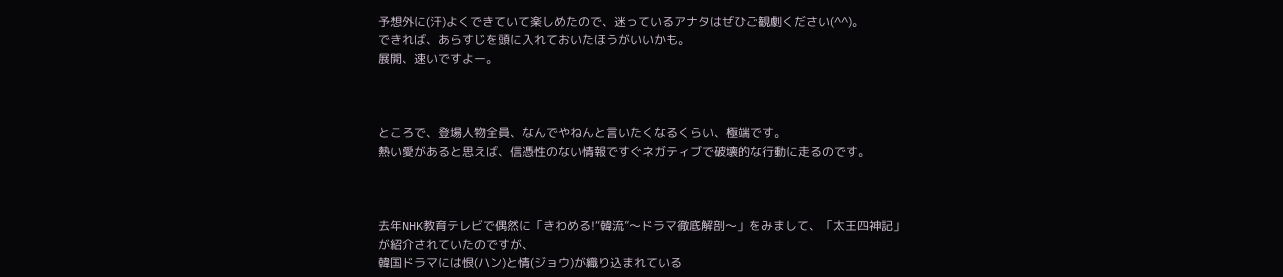予想外に(汗)よくできていて楽しめたので、迷っているアナタはぜひご観劇ください(^^)。
できれば、あらすじを頭に入れておいたほうがいいかも。
展開、速いですよー。



ところで、登場人物全員、なんでやねんと言いたくなるくらい、極端です。
熱い愛があると思えば、信憑性のない情報ですぐネガティブで破壊的な行動に走るのです。



去年NHK教育テレビで偶然に「きわめる!“韓流”〜ドラマ徹底解剖〜」をみまして、「太王四神記」が紹介されていたのですが、
韓国ドラマには恨(ハン)と情(ジョウ)が織り込まれている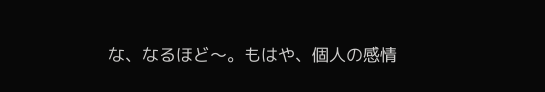な、なるほど〜。もはや、個人の感情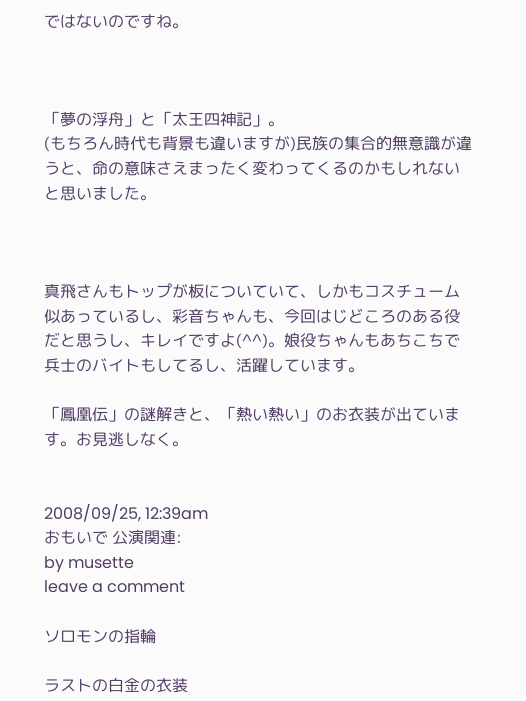ではないのですね。



「夢の浮舟」と「太王四神記」。
(もちろん時代も背景も違いますが)民族の集合的無意識が違うと、命の意味さえまったく変わってくるのかもしれないと思いました。



真飛さんもトップが板についていて、しかもコスチューム似あっているし、彩音ちゃんも、今回はじどころのある役だと思うし、キレイですよ(^^)。娘役ちゃんもあちこちで兵士のバイトもしてるし、活躍しています。

「鳳凰伝」の謎解きと、「熱い熱い」のお衣装が出ています。お見逃しなく。


2008/09/25, 12:39am
おもいで 公演関連:
by musette
leave a comment

ソロモンの指輪

ラストの白金の衣装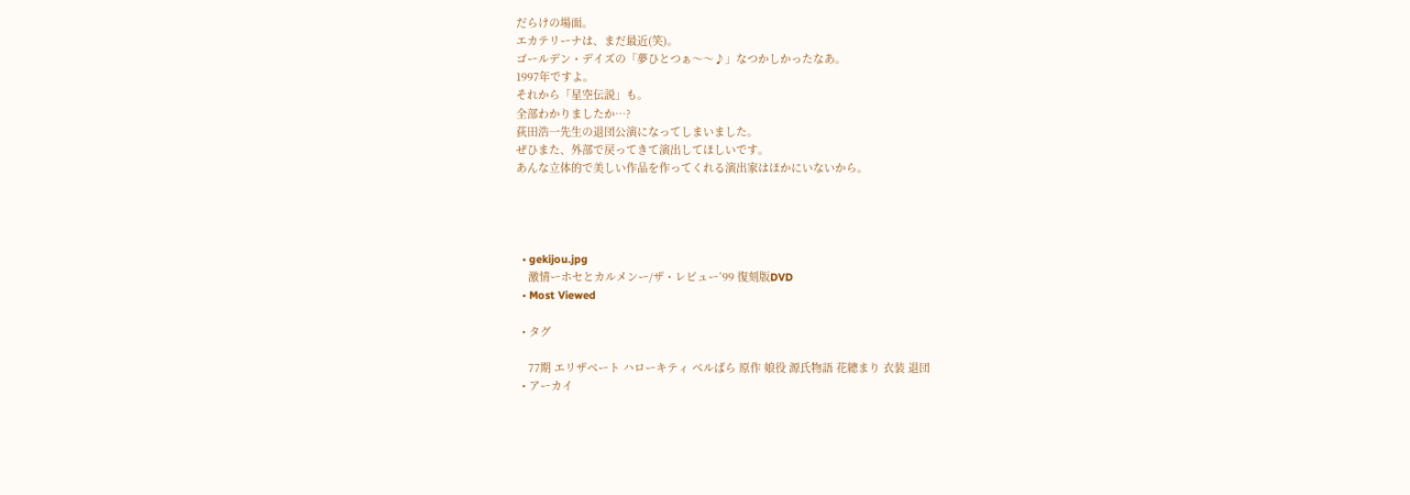だらけの場面。
エカテリーナは、まだ最近(笑)。
ゴールデン・デイズの「夢ひとつぁ〜〜♪」なつかしかったなあ。
1997年ですよ。
それから「星空伝説」も。
全部わかりましたか…?
荻田浩一先生の退団公演になってしまいました。
ぜひまた、外部で戻ってきて演出してほしいです。
あんな立体的で美しい作品を作ってくれる演出家はほかにいないから。




  • gekijou.jpg
    激情ーホセとカルメンー/ザ・レビュー’99 復刻版DVD
  • Most Viewed

  • タグ

    77期 エリザベート ハローキティ ベルばら 原作 娘役 源氏物語 花總まり 衣装 退団
  • アーカイ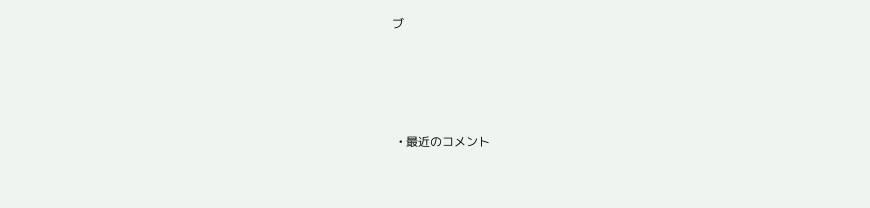ブ





  • 最近のコメント